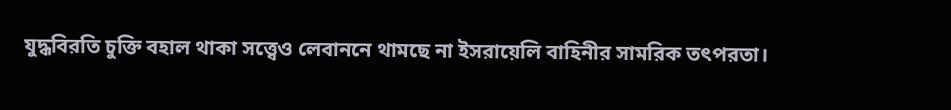যুদ্ধবিরতি চুক্তি বহাল থাকা সত্ত্বেও লেবাননে থামছে না ইসরায়েলি বাহিনীর সামরিক তৎপরতা।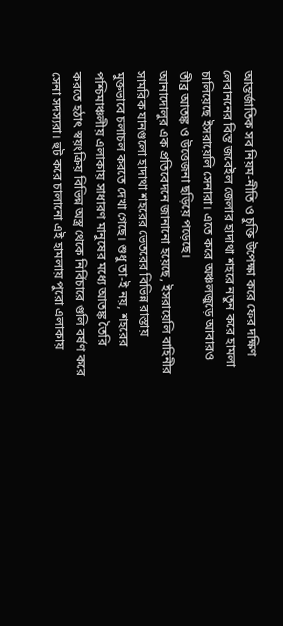আন্তর্জাতিক সব নিয়ম-নীতি ও চুক্তি উপেক্ষা করে ফের দক্ষিণ লেবাননের বিন্ত জবেইল জেলার হাদাথা শহরে নতুন করে হামলা চালিয়েছে ইসরায়েলি সেনারা। এতে করে অঞ্চলজুড়ে আবারও তীব্র আতঙ্ক ও উত্তেজনা ছড়িয়ে পড়েছে।
আনাদোলুর এক প্রতিবেদনে জানানো হয়েছে, ইসরায়েলি বাহিনীর সামরিক যানগুলো হাদাথা শহরের ভেতরের বিভিন্ন রাস্তায় মুক্তভাবে চলাচল করতে দেখা গেছে। শুধু তা-ই নয়, শহরের পশ্চিমাঞ্চলীয় এলাকায় সাধারণ মানুষের মধ্যে আতঙ্ক তৈরি করতে হঠাৎ স্বয়ংক্রিয় বিভিন্ন অস্ত্র থেকে নির্বিচারে গুলি বর্ষণ করে সেনা সদস্যরা। হুট করে চালানো এই হামলায় পুরো এলাকায়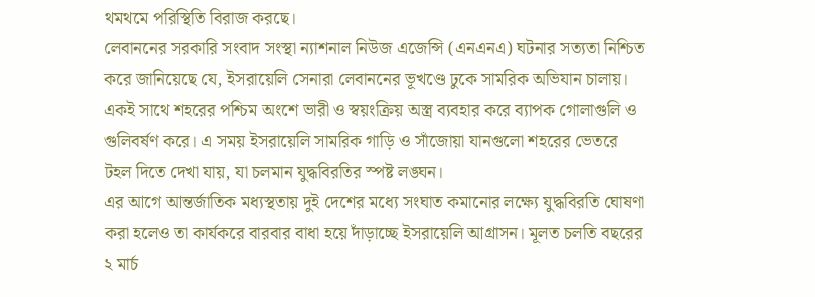থমথমে পরিস্থিতি বিরাজ করছে।
লেবাননের সরকারি সংবাদ সংস্থা ন্যাশনাল নিউজ এজেন্সি (এনএনএ) ঘটনার সত্যতা নিশ্চিত করে জানিয়েছে যে, ইসরায়েলি সেনারা লেবাননের ভূখণ্ডে ঢুকে সামরিক অভিযান চালায়। একই সাথে শহরের পশ্চিম অংশে ভারী ও স্বয়ংক্রিয় অস্ত্র ব্যবহার করে ব্যাপক গোলাগুলি ও গুলিবর্ষণ করে। এ সময় ইসরায়েলি সামরিক গাড়ি ও সাঁজোয়া যানগুলো শহরের ভেতরে টহল দিতে দেখা যায়, যা চলমান যুদ্ধবিরতির স্পষ্ট লঙ্ঘন।
এর আগে আন্তর্জাতিক মধ্যস্থতায় দুই দেশের মধ্যে সংঘাত কমানোর লক্ষ্যে যুদ্ধবিরতি ঘোষণা করা হলেও তা কার্যকরে বারবার বাধা হয়ে দাঁড়াচ্ছে ইসরায়েলি আগ্রাসন। মূলত চলতি বছরের ২ মার্চ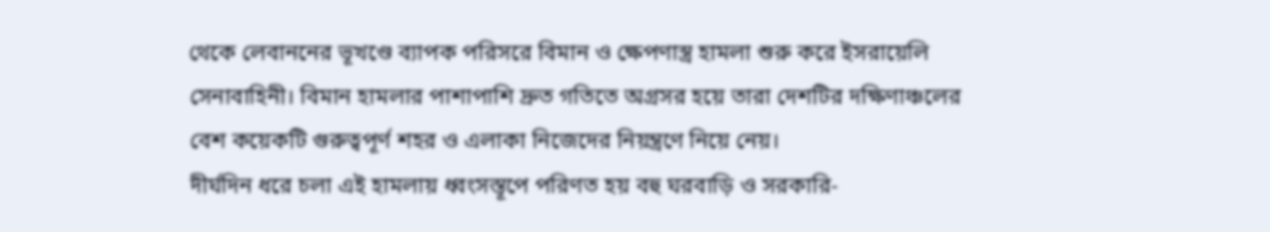থেকে লেবাননের ভূখণ্ডে ব্যাপক পরিসরে বিমান ও ক্ষেপণাস্ত্র হামলা শুরু করে ইসরায়েলি সেনাবাহিনী। বিমান হামলার পাশাপাশি দ্রুত গতিতে অগ্রসর হয়ে তারা দেশটির দক্ষিণাঞ্চলের বেশ কয়েকটি গুরুত্বপূর্ণ শহর ও এলাকা নিজেদের নিয়ন্ত্রণে নিয়ে নেয়।
দীর্ঘদিন ধরে চলা এই হামলায় ধ্বংসস্তূপে পরিণত হয় বহু ঘরবাড়ি ও সরকারি-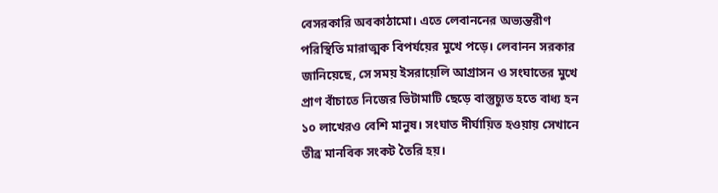বেসরকারি অবকাঠামো। এতে লেবাননের অভ্যন্তরীণ পরিস্থিতি মারাত্মক বিপর্যয়ের মুখে পড়ে। লেবানন সরকার জানিয়েছে, সে সময় ইসরায়েলি আগ্রাসন ও সংঘাতের মুখে প্রাণ বাঁচাতে নিজের ভিটামাটি ছেড়ে বাস্তুচ্যুত হতে বাধ্য হন ১০ লাখেরও বেশি মানুষ। সংঘাত দীর্ঘায়িত হওয়ায় সেখানে তীব্র মানবিক সংকট তৈরি হয়।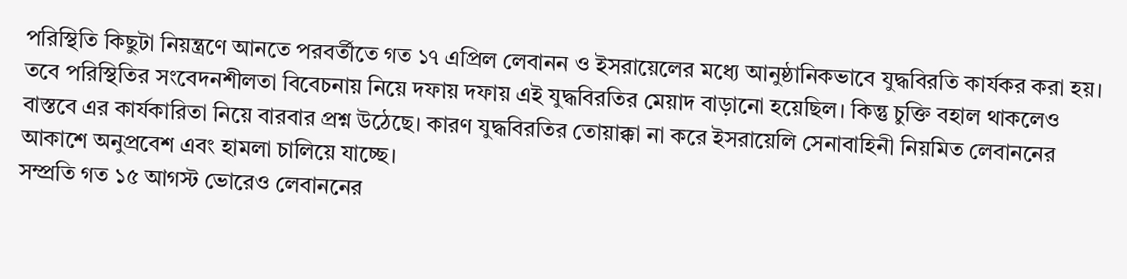পরিস্থিতি কিছুটা নিয়ন্ত্রণে আনতে পরবর্তীতে গত ১৭ এপ্রিল লেবানন ও ইসরায়েলের মধ্যে আনুষ্ঠানিকভাবে যুদ্ধবিরতি কার্যকর করা হয়। তবে পরিস্থিতির সংবেদনশীলতা বিবেচনায় নিয়ে দফায় দফায় এই যুদ্ধবিরতির মেয়াদ বাড়ানো হয়েছিল। কিন্তু চুক্তি বহাল থাকলেও বাস্তবে এর কার্যকারিতা নিয়ে বারবার প্রশ্ন উঠেছে। কারণ যুদ্ধবিরতির তোয়াক্কা না করে ইসরায়েলি সেনাবাহিনী নিয়মিত লেবাননের আকাশে অনুপ্রবেশ এবং হামলা চালিয়ে যাচ্ছে।
সম্প্রতি গত ১৫ আগস্ট ভোরেও লেবাননের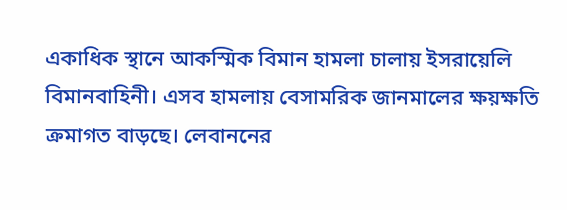একাধিক স্থানে আকস্মিক বিমান হামলা চালায় ইসরায়েলি বিমানবাহিনী। এসব হামলায় বেসামরিক জানমালের ক্ষয়ক্ষতি ক্রমাগত বাড়ছে। লেবাননের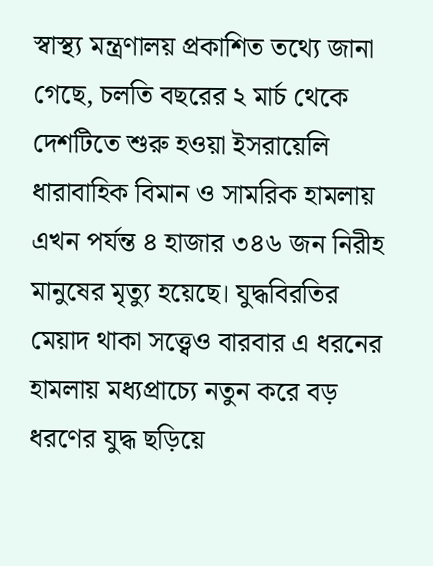স্বাস্থ্য মন্ত্রণালয় প্রকাশিত তথ্যে জানা গেছে, চলতি বছরের ২ মার্চ থেকে দেশটিতে শুরু হওয়া ইসরায়েলি ধারাবাহিক বিমান ও সামরিক হামলায় এখন পর্যন্ত ৪ হাজার ৩৪৬ জন নিরীহ মানুষের মৃত্যু হয়েছে। যুদ্ধবিরতির মেয়াদ থাকা সত্ত্বেও বারবার এ ধরনের হামলায় মধ্যপ্রাচ্যে নতুন করে বড় ধরণের যুদ্ধ ছড়িয়ে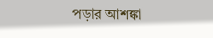পড়ার আশঙ্কা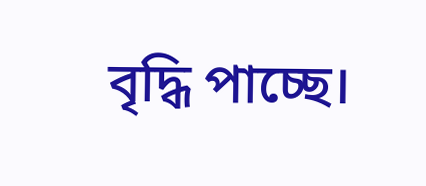বৃদ্ধি পাচ্ছে।